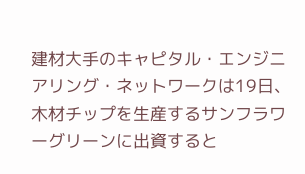建材大手のキャピタル・エンジニアリング・ネットワークは19日、木材チップを生産するサンフラワーグリーンに出資すると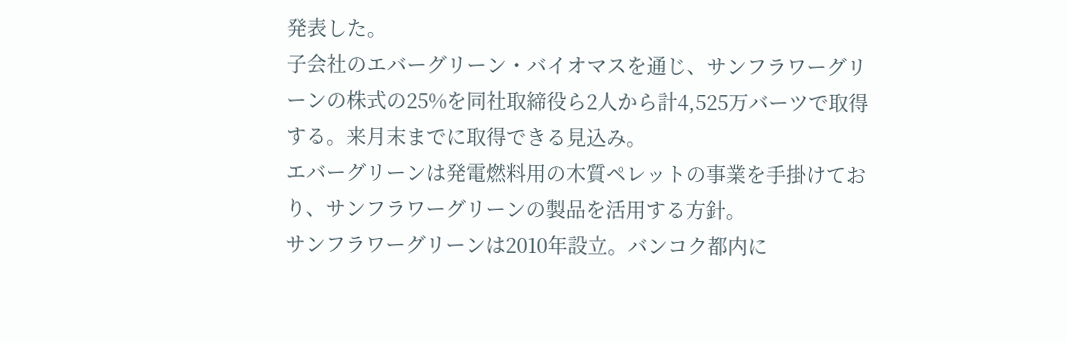発表した。
子会社のエバーグリーン・バイオマスを通じ、サンフラワーグリーンの株式の25%を同社取締役ら2人から計4,525万バーツで取得する。来月末までに取得できる見込み。
エバーグリーンは発電燃料用の木質ペレットの事業を手掛けており、サンフラワーグリーンの製品を活用する方針。
サンフラワーグリーンは2010年設立。バンコク都内に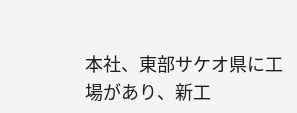本社、東部サケオ県に工場があり、新工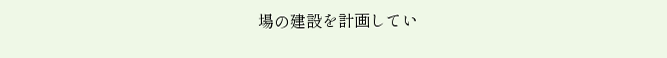場の建設を計画してい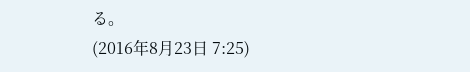る。
(2016年8月23日 7:25)